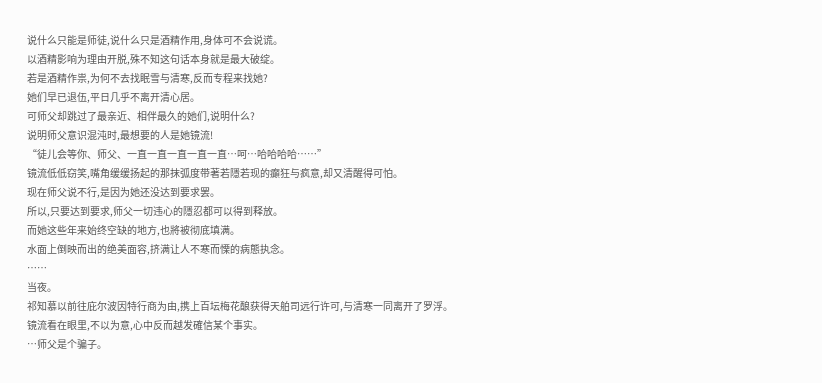说什么只能是师徒,说什么只是酒精作用,身体可不会说谎。
以酒精影响为理由开脱,殊不知这句话本身就是最大破绽。
若是酒精作祟,为何不去找眠雪与清寒,反而专程来找她?
她们早已退伍,平日几乎不离开清心居。
可师父却跳过了最亲近、相伴最久的她们,说明什么?
说明师父意识混沌时,最想要的人是她镜流!
“徒儿会等你、师父、一直一直一直一直一直…呵…哈哈哈哈……”
镜流低低窃笑,嘴角缓缓扬起的那抹弧度带著若隱若现的癲狂与疯意,却又清醒得可怕。
现在师父说不行,是因为她还没达到要求罢。
所以,只要达到要求,师父一切违心的隱忍都可以得到释放。
而她这些年来始终空缺的地方,也將被彻底填满。
水面上倒映而出的绝美面容,挤满让人不寒而慄的病態执念。
……
当夜。
祁知慕以前往庇尔波因特行商为由,携上百坛梅花酿获得天舶司远行许可,与清寒一同离开了罗浮。
镜流看在眼里,不以为意,心中反而越发確信某个事实。
…师父是个骗子。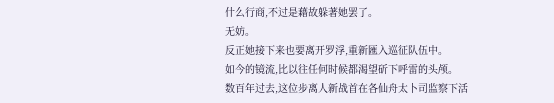什么行商,不过是藉故躲著她罢了。
无妨。
反正她接下来也要离开罗浮,重新匯入巡征队伍中。
如今的镜流,比以往任何时候都渴望斫下呼雷的头颅。
数百年过去,这位步离人新战首在各仙舟太卜司监察下活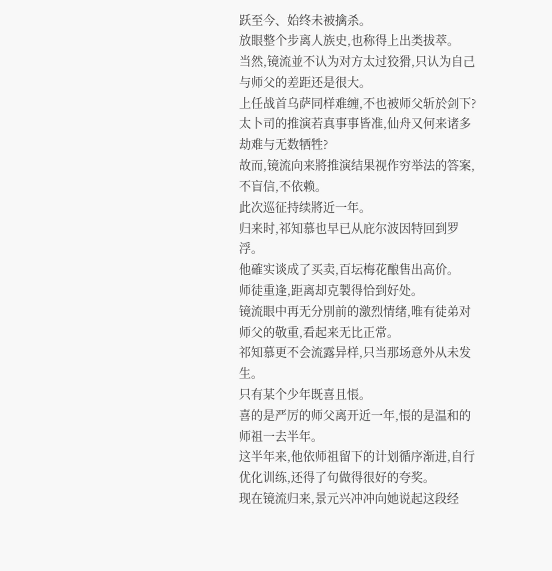跃至今、始终未被擒杀。
放眼整个步离人族史,也称得上出类拔萃。
当然,镜流並不认为对方太过狡猾,只认为自己与师父的差距还是很大。
上任战首乌萨同样难缠,不也被师父斩於剑下?
太卜司的推演若真事事皆准,仙舟又何来诸多劫难与无数牺牲?
故而,镜流向来將推演结果视作穷举法的答案,不盲信,不依赖。
此次巡征持续將近一年。
归来时,祁知慕也早已从庇尔波因特回到罗浮。
他確实谈成了买卖,百坛梅花酿售出高价。
师徒重逢,距离却克製得恰到好处。
镜流眼中再无分別前的激烈情绪,唯有徒弟对师父的敬重,看起来无比正常。
祁知慕更不会流露异样,只当那场意外从未发生。
只有某个少年既喜且悵。
喜的是严厉的师父离开近一年,悵的是温和的师祖一去半年。
这半年来,他依师祖留下的计划循序渐进,自行优化训练,还得了句做得很好的夸奖。
现在镜流归来,景元兴冲冲向她说起这段经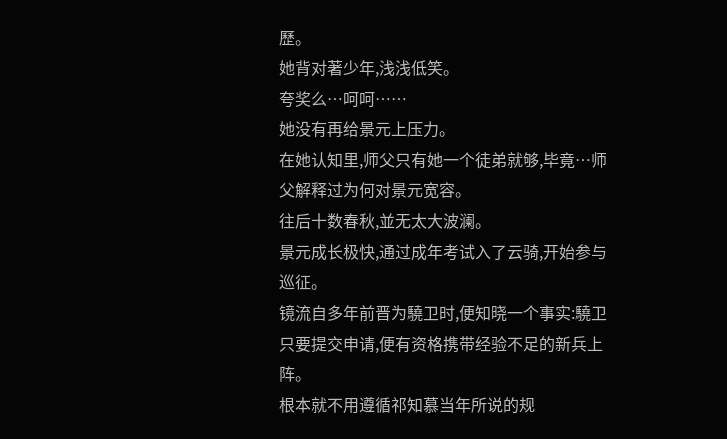歷。
她背对著少年,浅浅低笑。
夸奖么…呵呵……
她没有再给景元上压力。
在她认知里,师父只有她一个徒弟就够,毕竟…师父解释过为何对景元宽容。
往后十数春秋,並无太大波澜。
景元成长极快,通过成年考试入了云骑,开始参与巡征。
镜流自多年前晋为驍卫时,便知晓一个事实:驍卫只要提交申请,便有资格携带经验不足的新兵上阵。
根本就不用遵循祁知慕当年所说的规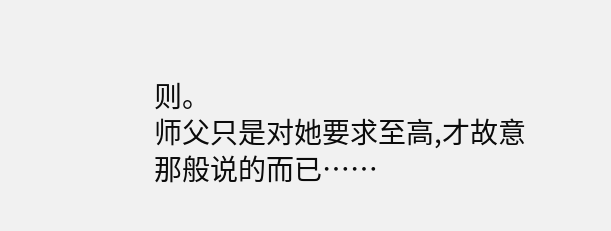则。
师父只是对她要求至高,才故意那般说的而已……